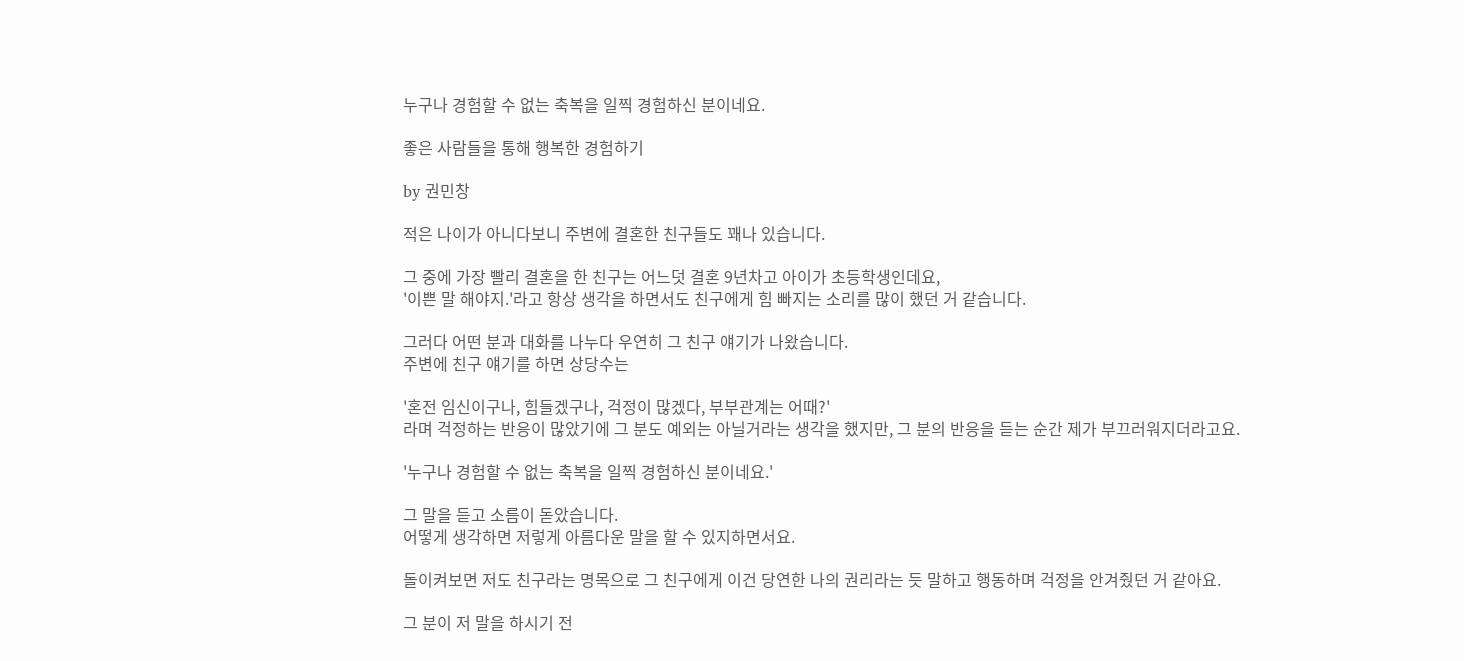누구나 경험할 수 없는 축복을 일찍 경험하신 분이네요.

좋은 사람들을 통해 행복한 경험하기

by 권민창

적은 나이가 아니다보니 주변에 결혼한 친구들도 꽤나 있습니다.

그 중에 가장 빨리 결혼을 한 친구는 어느덧 결혼 9년차고 아이가 초등학생인데요,
'이쁜 말 해야지.'라고 항상 생각을 하면서도 친구에게 힘 빠지는 소리를 많이 했던 거 같습니다.

그러다 어떤 분과 대화를 나누다 우연히 그 친구 얘기가 나왔습니다.
주변에 친구 얘기를 하면 상당수는

'혼전 임신이구나, 힘들겠구나, 걱정이 많겠다, 부부관계는 어때?'
라며 걱정하는 반응이 많았기에 그 분도 예외는 아닐거라는 생각을 했지만, 그 분의 반응을 듣는 순간 제가 부끄러워지더라고요.

'누구나 경험할 수 없는 축복을 일찍 경험하신 분이네요.'

그 말을 듣고 소름이 돋았습니다.
어떻게 생각하면 저렇게 아름다운 말을 할 수 있지하면서요.

돌이켜보면 저도 친구라는 명목으로 그 친구에게 이건 당연한 나의 권리라는 듯 말하고 행동하며 걱정을 안겨줬던 거 같아요.

그 분이 저 말을 하시기 전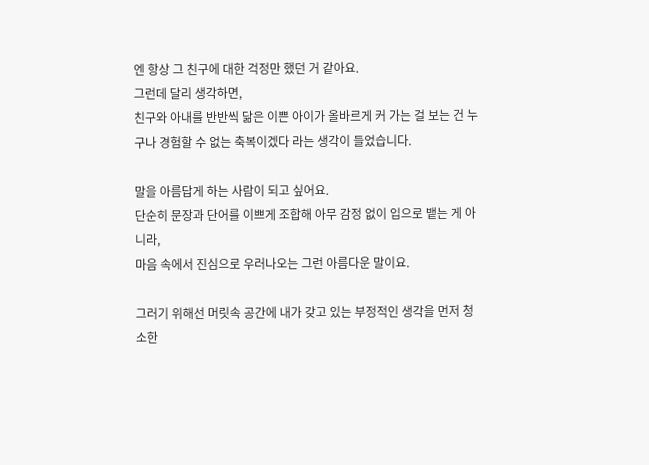엔 항상 그 친구에 대한 걱정만 했던 거 같아요.
그런데 달리 생각하면,
친구와 아내를 반반씩 닮은 이쁜 아이가 올바르게 커 가는 걸 보는 건 누구나 경험할 수 없는 축복이겠다 라는 생각이 들었습니다.

말을 아름답게 하는 사람이 되고 싶어요.
단순히 문장과 단어를 이쁘게 조합해 아무 감정 없이 입으로 뱉는 게 아니라,
마음 속에서 진심으로 우러나오는 그런 아름다운 말이요.

그러기 위해선 머릿속 공간에 내가 갖고 있는 부정적인 생각을 먼저 청소한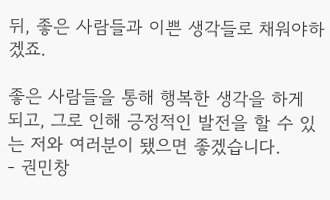뒤, 좋은 사람들과 이쁜 생각들로 채워야하겠죠.

좋은 사람들을 통해 행복한 생각을 하게 되고, 그로 인해 긍정적인 발전을 할 수 있는 저와 여러분이 됐으면 좋겠습니다.
- 권민창